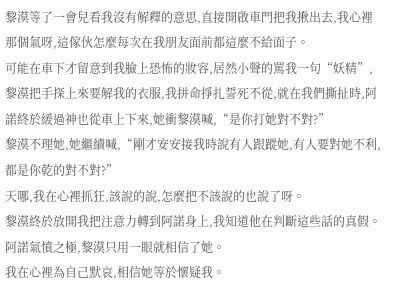黎漠等了一會兒看我沒有解釋的意思,直接開啟車門把我揪出去,我心裡那個氣呀,這傢伙怎麼每次在我朋友面前都這麼不給面子。
可能在車下才留意到我臉上恐怖的妝容,居然小聲的罵我一句“妖精”,黎漠把手探上來要解我的衣服,我拼命掙扎誓死不從,就在我們撕扯時,阿諾終於緩過神也從車上下來,她衝黎漠喊,“是你打她對不對?”
黎漠不理她,她繼續喊,“剛才安安接我時說有人跟蹤她,有人要對她不利,都是你乾的對不對?”
天哪,我在心裡抓狂,該說的說,怎麼把不該說的也說了呀。
黎漠終於放開我把注意力轉到阿諾身上,我知道他在判斷這些話的真假。
阿諾氣憤之極,黎漠只用一眼就相信了她。
我在心裡為自己默哀,相信她等於懷疑我。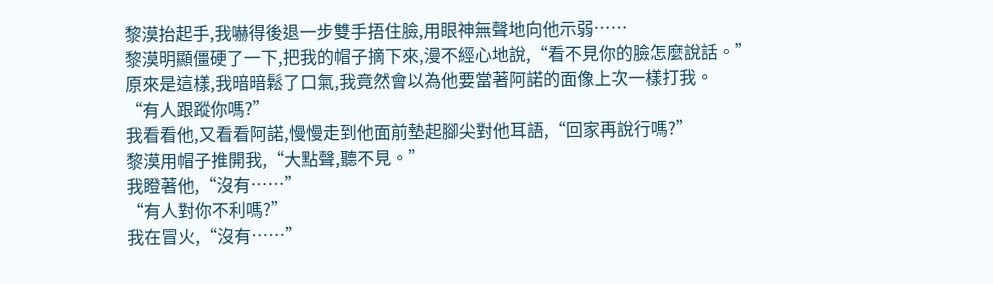黎漠抬起手,我嚇得後退一步雙手捂住臉,用眼神無聲地向他示弱……
黎漠明顯僵硬了一下,把我的帽子摘下來,漫不經心地說,“看不見你的臉怎麼說話。”
原來是這樣,我暗暗鬆了口氣,我竟然會以為他要當著阿諾的面像上次一樣打我。
“有人跟蹤你嗎?”
我看看他,又看看阿諾,慢慢走到他面前墊起腳尖對他耳語,“回家再說行嗎?”
黎漠用帽子推開我,“大點聲,聽不見。”
我瞪著他,“沒有……”
“有人對你不利嗎?”
我在冒火,“沒有……”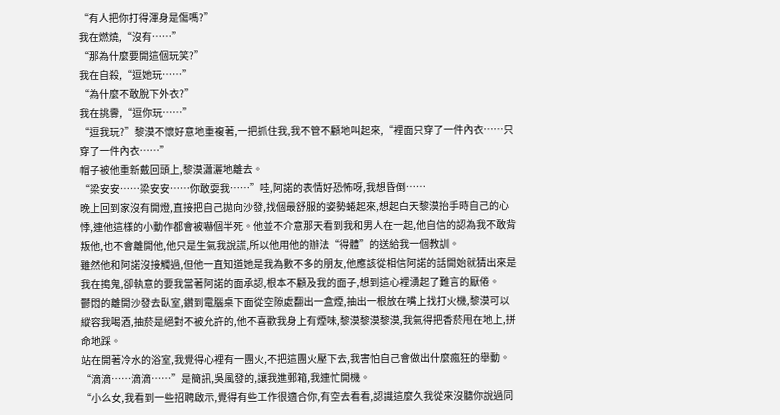“有人把你打得渾身是傷嗎?”
我在燃燒,“沒有……”
“那為什麼要開這個玩笑?”
我在自殺,“逗她玩……”
“為什麼不敢脫下外衣?”
我在挑釁,“逗你玩……”
“逗我玩?”黎漠不懷好意地重複著,一把抓住我,我不管不顧地叫起來,“裡面只穿了一件內衣……只穿了一件內衣……”
帽子被他重新戴回頭上,黎漠瀟灑地離去。
“梁安安……梁安安……你敢耍我……”哇,阿諾的表情好恐怖呀,我想昏倒……
晚上回到家沒有開燈,直接把自己拋向沙發,找個最舒服的姿勢蜷起來,想起白天黎漠抬手時自己的心悸,連他這樣的小動作都會被嚇個半死。他並不介意那天看到我和男人在一起,他自信的認為我不敢背叛他,也不會離開他,他只是生氣我說謊,所以他用他的辦法“得體”的送給我一個教訓。
雖然他和阿諾沒接觸過,但他一直知道她是我為數不多的朋友,他應該從相信阿諾的話開始就猜出來是我在搗鬼,卻執意的要我當著阿諾的面承認,根本不顧及我的面子,想到這心裡湧起了難言的厭倦。
鬱悶的離開沙發去臥室,鑽到電腦桌下面從空隙處翻出一盒煙,抽出一根放在嘴上找打火機,黎漠可以縱容我喝酒,抽菸是絕對不被允許的,他不喜歡我身上有煙味,黎漠黎漠黎漠,我氣得把香菸甩在地上,拼命地踩。
站在開著冷水的浴室,我覺得心裡有一團火,不把這團火壓下去,我害怕自己會做出什麼瘋狂的舉動。
“滴滴……滴滴……”是簡訊,吳風發的,讓我進郵箱,我連忙開機。
“小么女,我看到一些招聘啟示,覺得有些工作很適合你,有空去看看,認識這麼久我從來沒聽你說過同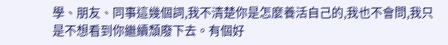學、朋友、同事這幾個詞,我不清楚你是怎麼養活自己的,我也不會問,我只是不想看到你繼續頹廢下去。有個好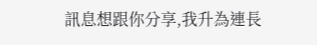訊息想跟你分享,我升為連長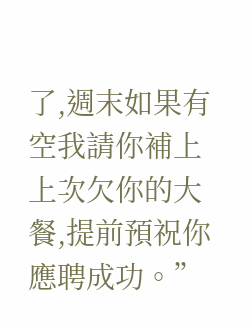了,週末如果有空我請你補上上次欠你的大餐,提前預祝你應聘成功。”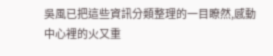吳風已把這些資訊分類整理的一目瞭然,感動中心裡的火又重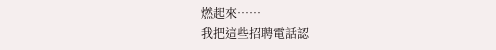燃起來……
我把這些招聘電話認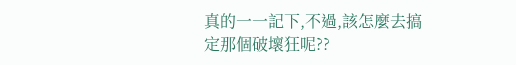真的一一記下,不過,該怎麼去搞定那個破壞狂呢??